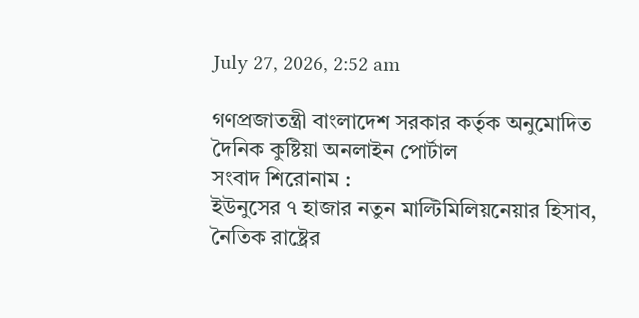July 27, 2026, 2:52 am

গণপ্রজাতন্ত্রী বাংলাদেশ সরকার কর্তৃক অনুমোদিত দৈনিক কুষ্টিয়া অনলাইন পোর্টাল
সংবাদ শিরোনাম :
ইউনুসের ৭ হাজার নতুন মাল্টিমিলিয়নেয়ার হিসাব, নৈতিক রাষ্ট্রের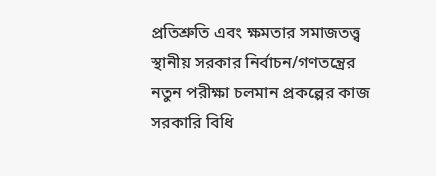প্রতিশ্রুতি এবং ক্ষমতার সমাজতত্ত্ব স্থানীয় সরকার নির্বাচন/গণতন্ত্রের নতুন পরীক্ষা চলমান প্রকল্পের কাজ সরকারি বিধি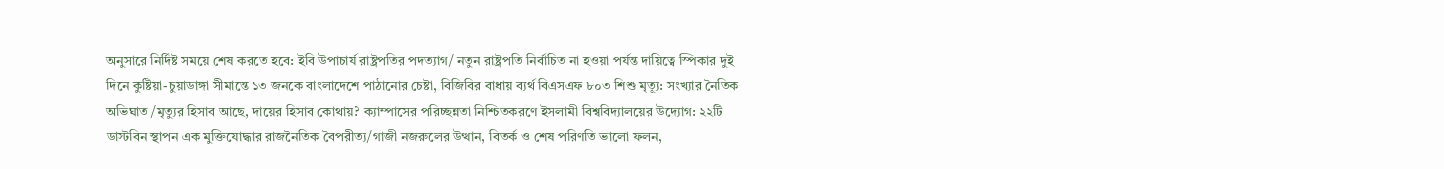অনুসারে নির্দিষ্ট সময়ে শেষ করতে হবে: ইবি উপাচার্য রাষ্ট্রপতির পদত্যাগ/ নতুন রাষ্ট্রপতি নির্বাচিত না হওয়া পর্যন্ত দায়িত্বে স্পিকার দুই দিনে কুষ্টিয়া-চুয়াডাঙ্গা সীমান্তে ১৩ জনকে বাংলাদেশে পাঠানোর চেষ্টা, বিজিবির বাধায় ব্যর্থ বিএসএফ ৮০৩ শিশু মৃত্যূ: সংখ্যার নৈতিক অভিঘাত /মৃত্যুর হিসাব আছে, দায়ের হিসাব কোথায়? ক্যাম্পাসের পরিচ্ছন্নতা নিশ্চিতকরণে ইসলামী বিশ্ববিদ্যালয়ের উদ্যোগ: ২২টি ডাস্টবিন স্থাপন এক মুক্তিযোদ্ধার রাজনৈতিক বৈপরীত্য/গাজী নজরুলের উত্থান, বিতর্ক ও শেষ পরিণতি ভালো ফলন,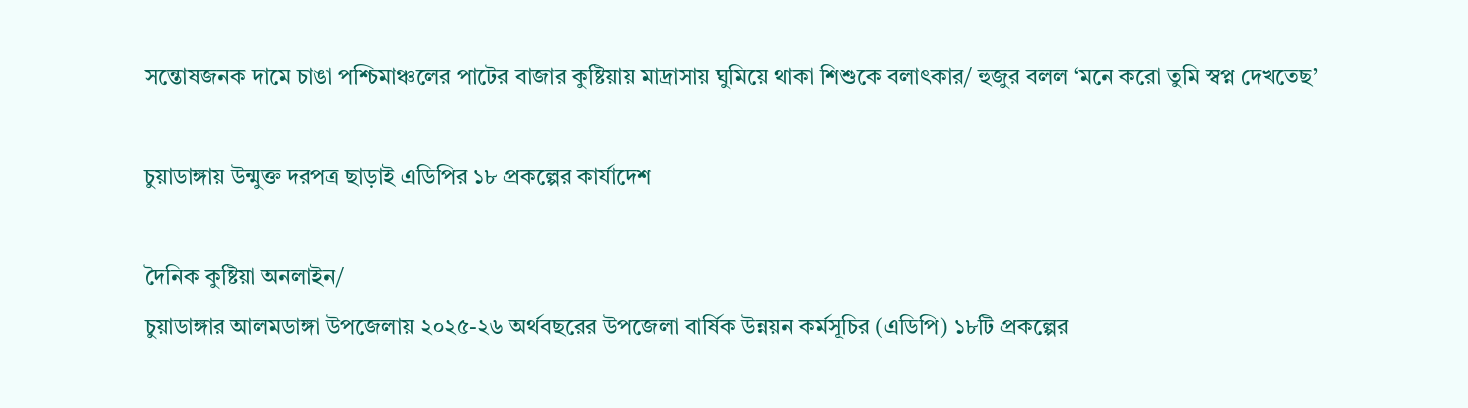সন্তোষজনক দামে চাঙা পশ্চিমাঞ্চলের পাটের বাজার কুষ্টিয়ায় মাদ্রাসায় ঘুমিয়ে থাকা শিশুকে বলাৎকার/ হুজুর বলল ‘মনে করো তুমি স্বপ্ন দেখতেছ’

চুয়াডাঙ্গায় উন্মুক্ত দরপত্র ছাড়াই এডিপির ১৮ প্রকল্পের কার্যাদেশ

দৈনিক কুষ্টিয়া অনলাইন/
চুয়াডাঙ্গার আলমডাঙ্গা উপজেলায় ২০২৫-২৬ অর্থবছরের উপজেলা বার্ষিক উন্নয়ন কর্মসূচির (এডিপি) ১৮টি প্রকল্পের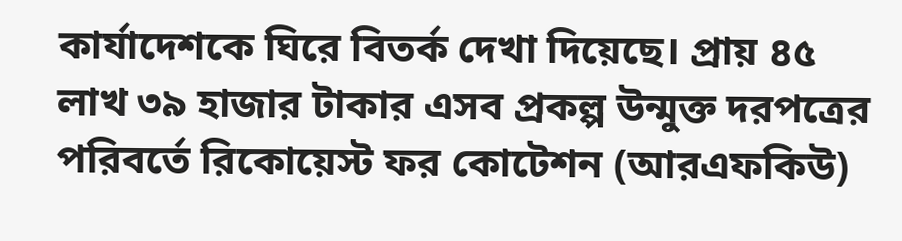কার্যাদেশকে ঘিরে বিতর্ক দেখা দিয়েছে। প্রায় ৪৫ লাখ ৩৯ হাজার টাকার এসব প্রকল্প উন্মুক্ত দরপত্রের পরিবর্তে রিকোয়েস্ট ফর কোটেশন (আরএফকিউ)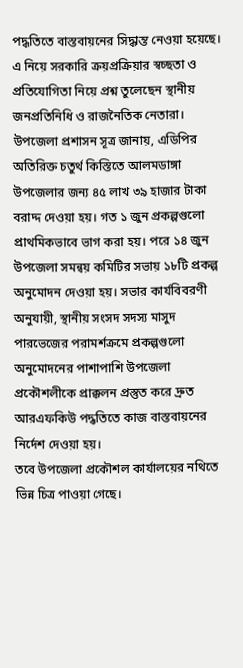পদ্ধতিতে বাস্তবায়নের সিদ্ধান্ত নেওয়া হয়েছে। এ নিয়ে সরকারি ক্রয়প্রক্রিয়ার স্বচ্ছতা ও প্রতিযোগিতা নিয়ে প্রশ্ন তুলেছেন স্থানীয় জনপ্রতিনিধি ও রাজনৈতিক নেতারা।
উপজেলা প্রশাসন সূত্র জানায়, এডিপির অতিরিক্ত চতুর্থ কিস্তিতে আলমডাঙ্গা উপজেলার জন্য ৪৫ লাখ ৩৯ হাজার টাকা বরাদ্দ দেওয়া হয়। গত ১ জুন প্রকল্পগুলো প্রাথমিকভাবে ভাগ করা হয়। পরে ১৪ জুন উপজেলা সমন্বয় কমিটির সভায় ১৮টি প্রকল্প অনুমোদন দেওয়া হয়। সভার কার্যবিবরণী অনুযায়ী, স্থানীয় সংসদ সদস্য মাসুদ পারভেজের পরামর্শক্রমে প্রকল্পগুলো অনুমোদনের পাশাপাশি উপজেলা প্রকৌশলীকে প্রাক্কলন প্রস্তুত করে দ্রুত আরএফকিউ পদ্ধতিতে কাজ বাস্তবায়নের নির্দেশ দেওয়া হয়।
তবে উপজেলা প্রকৌশল কার্যালয়ের নথিতে ভিন্ন চিত্র পাওয়া গেছে।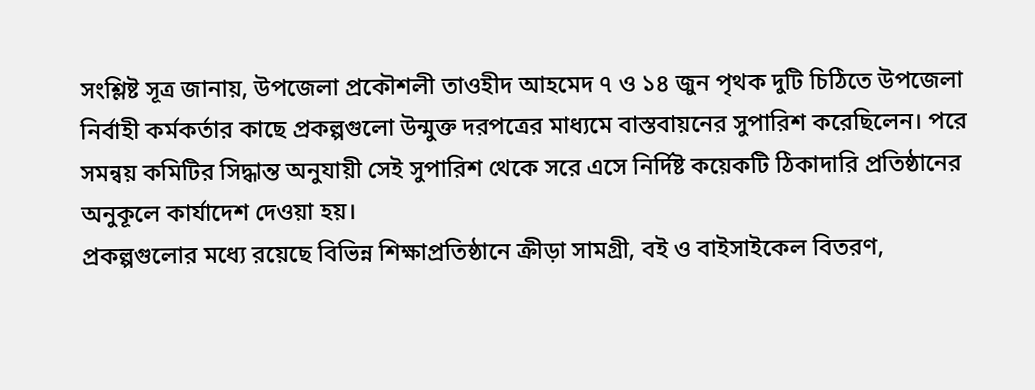সংশ্লিষ্ট সূত্র জানায়, উপজেলা প্রকৌশলী তাওহীদ আহমেদ ৭ ও ১৪ জুন পৃথক দুটি চিঠিতে উপজেলা নির্বাহী কর্মকর্তার কাছে প্রকল্পগুলো উন্মুক্ত দরপত্রের মাধ্যমে বাস্তবায়নের সুপারিশ করেছিলেন। পরে সমন্বয় কমিটির সিদ্ধান্ত অনুযায়ী সেই সুপারিশ থেকে সরে এসে নির্দিষ্ট কয়েকটি ঠিকাদারি প্রতিষ্ঠানের অনুকূলে কার্যাদেশ দেওয়া হয়।
প্রকল্পগুলোর মধ্যে রয়েছে বিভিন্ন শিক্ষাপ্রতিষ্ঠানে ক্রীড়া সামগ্রী, বই ও বাইসাইকেল বিতরণ,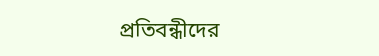প্রতিবন্ধীদের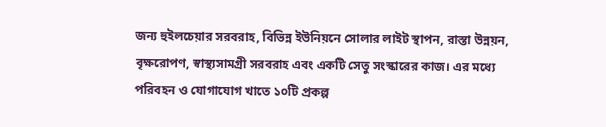জন্য হুইলচেয়ার সরবরাহ, বিভিন্ন ইউনিয়নে সোলার লাইট স্থাপন, রাস্তা উন্নয়ন, বৃক্ষরোপণ, স্বাস্থ্যসামগ্রী সরবরাহ এবং একটি সেতু সংস্কারের কাজ। এর মধ্যে পরিবহন ও যোগাযোগ খাতে ১০টি প্রকল্প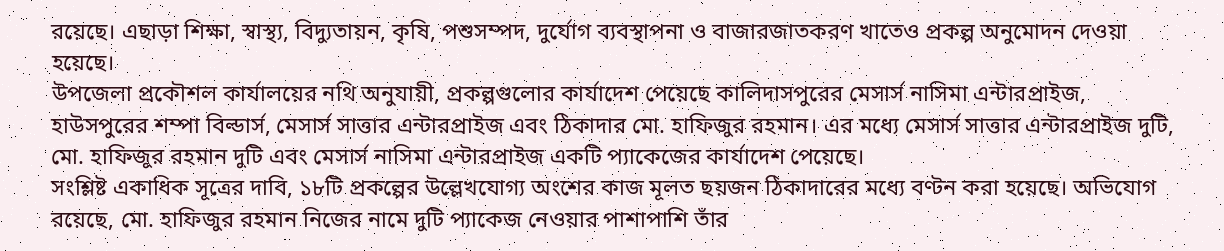রয়েছে। এছাড়া শিক্ষা, স্বাস্থ্য, বিদ্যুতায়ন, কৃষি, পশুসম্পদ, দুর্যোগ ব্যবস্থাপনা ও বাজারজাতকরণ খাতেও প্রকল্প অনুমোদন দেওয়া হয়েছে।
উপজেলা প্রকৌশল কার্যালয়ের নথি অনুযায়ী, প্রকল্পগুলোর কার্যাদেশ পেয়েছে কালিদাসপুরের মেসার্স নাসিমা এন্টারপ্রাইজ, হাউসপুরের শম্পা বিল্ডার্স, মেসার্স সাত্তার এন্টারপ্রাইজ এবং ঠিকাদার মো. হাফিজুর রহমান। এর মধ্যে মেসার্স সাত্তার এন্টারপ্রাইজ দুটি, মো. হাফিজুর রহমান দুটি এবং মেসার্স নাসিমা এন্টারপ্রাইজ একটি প্যাকেজের কার্যাদেশ পেয়েছে।
সংশ্লিষ্ট একাধিক সূত্রের দাবি, ১৮টি প্রকল্পের উল্লেখযোগ্য অংশের কাজ মূলত ছয়জন ঠিকাদারের মধ্যে বণ্টন করা হয়েছে। অভিযোগ রয়েছে, মো. হাফিজুর রহমান নিজের নামে দুটি প্যাকেজ নেওয়ার পাশাপাশি তাঁর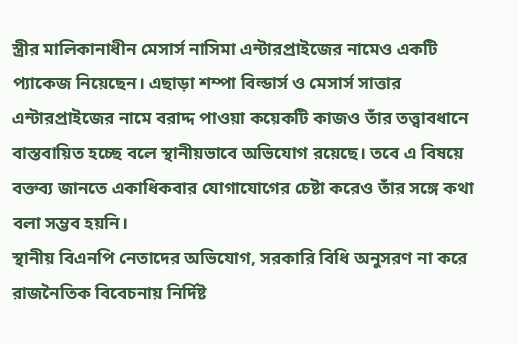স্ত্রীর মালিকানাধীন মেসার্স নাসিমা এন্টারপ্রাইজের নামেও একটি প্যাকেজ নিয়েছেন। এছাড়া শম্পা বিল্ডার্স ও মেসার্স সাত্তার এন্টারপ্রাইজের নামে বরাদ্দ পাওয়া কয়েকটি কাজও তাঁর তত্ত্বাবধানে বাস্তবায়িত হচ্ছে বলে স্থানীয়ভাবে অভিযোগ রয়েছে। তবে এ বিষয়ে বক্তব্য জানতে একাধিকবার যোগাযোগের চেষ্টা করেও তাঁর সঙ্গে কথা বলা সম্ভব হয়নি।
স্থানীয় বিএনপি নেতাদের অভিযোগ, সরকারি বিধি অনুসরণ না করে রাজনৈতিক বিবেচনায় নির্দিষ্ট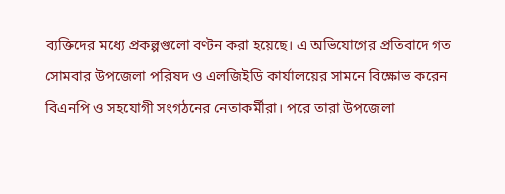ব্যক্তিদের মধ্যে প্রকল্পগুলো বণ্টন করা হয়েছে। এ অভিযোগের প্রতিবাদে গত সোমবার উপজেলা পরিষদ ও এলজিইডি কার্যালয়ের সামনে বিক্ষোভ করেন বিএনপি ও সহযোগী সংগঠনের নেতাকর্মীরা। পরে তারা উপজেলা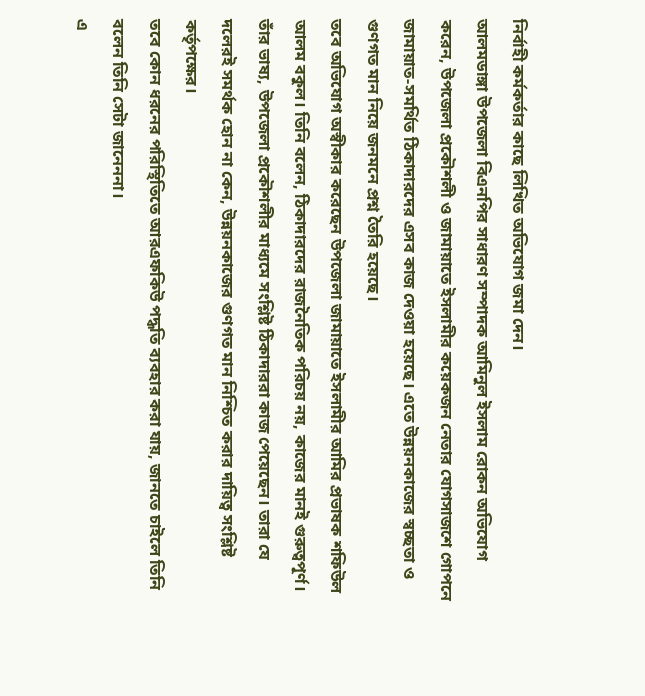নির্বাহী কর্মকর্তার কাছে লিখিত অভিযোগ জমা দেন।
আলমডাঙ্গা উপজেলা বিএনপির সাধারণ সম্পাদক আমিনুল ইসলাম রোকন অভিযোগ করেন, উপজেলা প্রকৌশলী ও জামায়াতে ইসলামীর কয়েকজন নেতার যোগসাজশে গোপনে জামায়াত-সমর্থিত ঠিকাদারদের এসব কাজ দেওয়া হয়েছে। এতে উন্নয়নকাজের স্বচ্ছতা ও গুণগত মান নিয়ে জনমনে প্রশ্ন তৈরি হয়েছে।
তবে অভিযোগ অস্বীকার করেছেন উপজেলা জামায়াতে ইসলামীর আমির প্রভাষক শফিউল আলম বকুল। তিনি বলেন, ঠিকাদারদের রাজনৈতিক পরিচয় নয়, কাজের মানই গুরুত্বপূর্ণ। তাঁর ভাষ্য, উপজেলা প্রকৌশলীর মাধ্যমে সংশ্লিষ্ট ঠিকাদাররা কাজ পেয়েছেন। তারা যে দলেরই সমর্থক হোন না কেন, উন্নয়নকাজের গুণগত মান নিশ্চিত করার দায়িত্ব সংশ্লিষ্ট কর্তৃপক্ষের।
তবে কোন ধরনের পরিস্থিতিতে আরএফকিউ পদ্ধতি ব্যবহার করা যায়, জানতে চাইলে তিনি বলেন তিনি সেটা জানেননা।
এ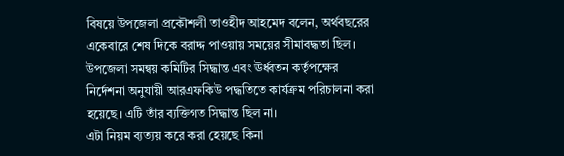বিষয়ে উপজেলা প্রকৌশলী তাওহীদ আহমেদ বলেন, অর্থবছরের একেবারে শেষ দিকে বরাদ্দ পাওয়ায় সময়ের সীমাবদ্ধতা ছিল। উপজেলা সমন্বয় কমিটির সিদ্ধান্ত এবং ঊর্ধ্বতন কর্তৃপক্ষের নির্দেশনা অনুযায়ী আরএফকিউ পদ্ধতিতে কার্যক্রম পরিচালনা করা হয়েছে। এটি তাঁর ব্যক্তিগত সিদ্ধান্ত ছিল না।
এটা নিয়ম ব্যত্যয় করে করা হেয়ছে কিনা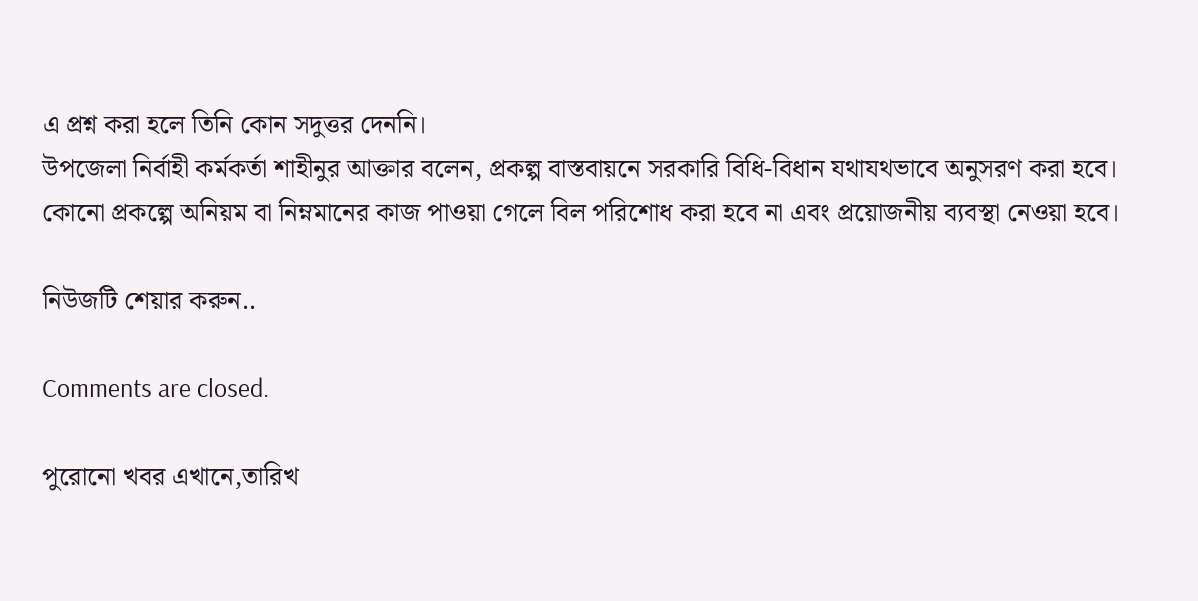এ প্রশ্ন করা হলে তিনি কোন সদুত্তর দেননি।
উপজেলা নির্বাহী কর্মকর্তা শাহীনুর আক্তার বলেন, প্রকল্প বাস্তবায়নে সরকারি বিধি-বিধান যথাযথভাবে অনুসরণ করা হবে। কোনো প্রকল্পে অনিয়ম বা নিম্নমানের কাজ পাওয়া গেলে বিল পরিশোধ করা হবে না এবং প্রয়োজনীয় ব্যবস্থা নেওয়া হবে।

নিউজটি শেয়ার করুন..

Comments are closed.

পুরোনো খবর এখানে,তারিখ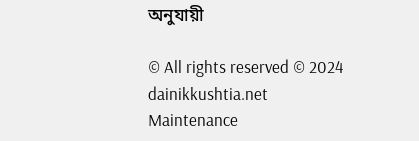অনুযায়ী

© All rights reserved © 2024 dainikkushtia.net
Maintenance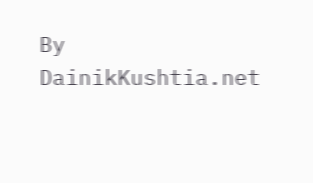By DainikKushtia.net